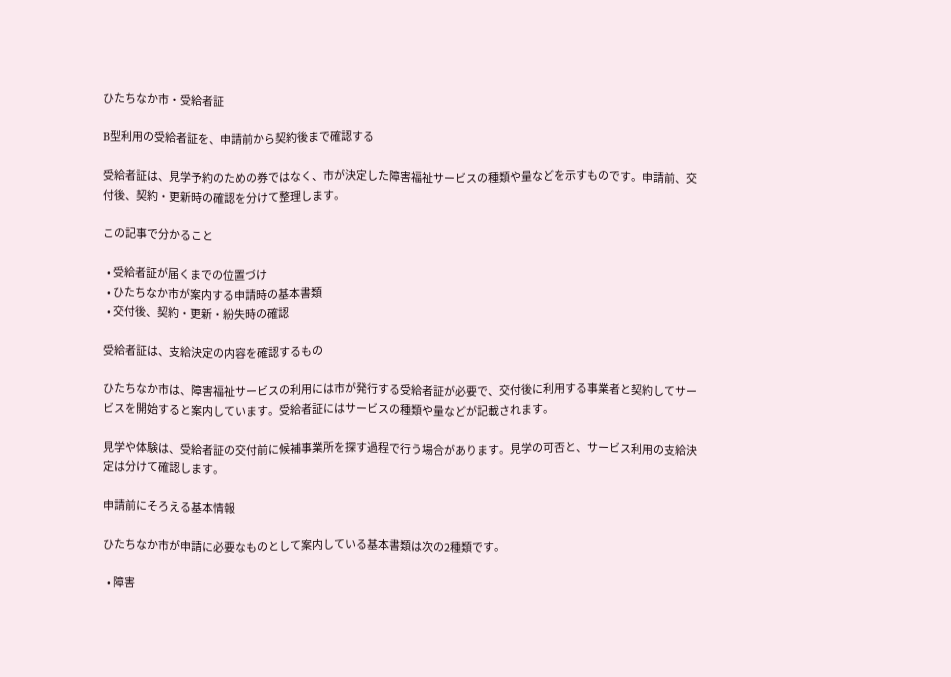ひたちなか市・受給者証

B型利用の受給者証を、申請前から契約後まで確認する

受給者証は、見学予約のための券ではなく、市が決定した障害福祉サービスの種類や量などを示すものです。申請前、交付後、契約・更新時の確認を分けて整理します。

この記事で分かること

  • 受給者証が届くまでの位置づけ
  • ひたちなか市が案内する申請時の基本書類
  • 交付後、契約・更新・紛失時の確認

受給者証は、支給決定の内容を確認するもの

ひたちなか市は、障害福祉サービスの利用には市が発行する受給者証が必要で、交付後に利用する事業者と契約してサービスを開始すると案内しています。受給者証にはサービスの種類や量などが記載されます。

見学や体験は、受給者証の交付前に候補事業所を探す過程で行う場合があります。見学の可否と、サービス利用の支給決定は分けて確認します。

申請前にそろえる基本情報

ひたちなか市が申請に必要なものとして案内している基本書類は次の2種類です。

  • 障害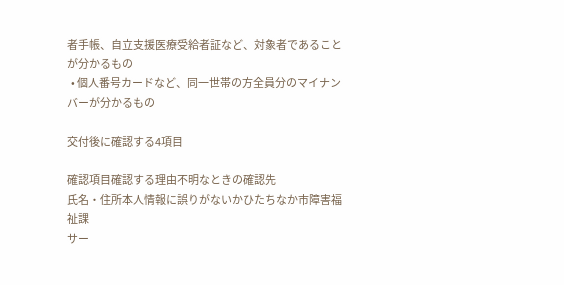者手帳、自立支援医療受給者証など、対象者であることが分かるもの
  • 個人番号カードなど、同一世帯の方全員分のマイナンバーが分かるもの

交付後に確認する4項目

確認項目確認する理由不明なときの確認先
氏名・住所本人情報に誤りがないかひたちなか市障害福祉課
サー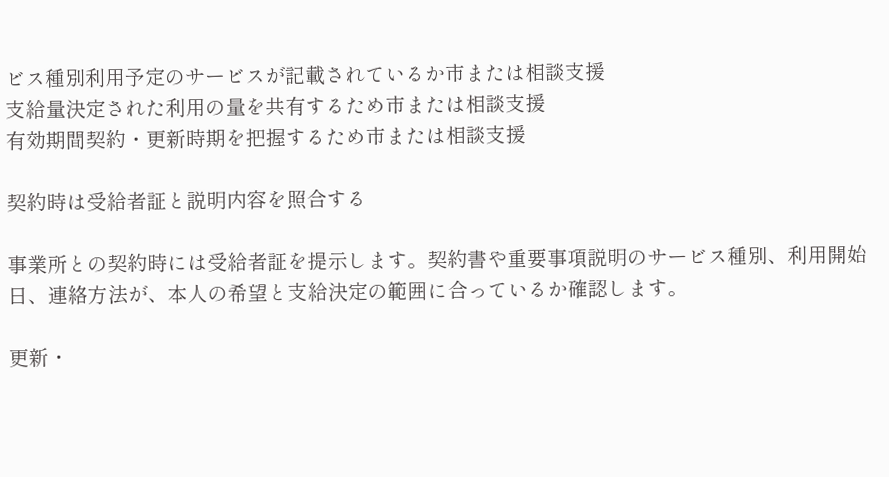ビス種別利用予定のサービスが記載されているか市または相談支援
支給量決定された利用の量を共有するため市または相談支援
有効期間契約・更新時期を把握するため市または相談支援

契約時は受給者証と説明内容を照合する

事業所との契約時には受給者証を提示します。契約書や重要事項説明のサービス種別、利用開始日、連絡方法が、本人の希望と支給決定の範囲に合っているか確認します。

更新・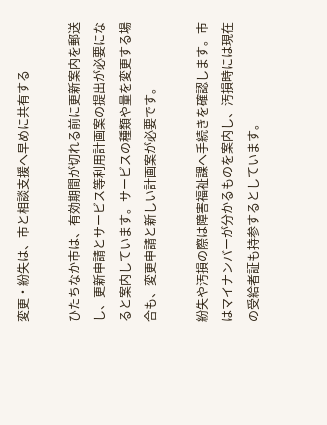変更・紛失は、市と相談支援へ早めに共有する

ひたちなか市は、有効期間が切れる前に更新案内を郵送し、更新申請とサービス等利用計画案の提出が必要になると案内しています。サービスの種類や量を変更する場合も、変更申請と新しい計画案が必要です。

紛失や汚損の際は障害福祉課へ手続きを確認します。市はマイナンバーが分かるものを案内し、汚損時には現在の受給者証も持参するとしています。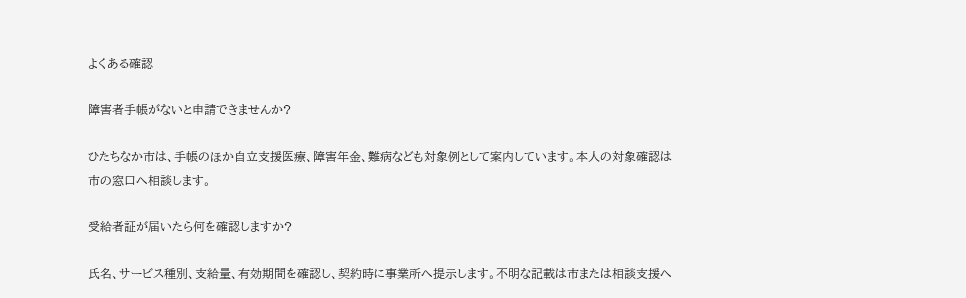よくある確認

障害者手帳がないと申請できませんか?

ひたちなか市は、手帳のほか自立支援医療、障害年金、難病なども対象例として案内しています。本人の対象確認は市の窓口へ相談します。

受給者証が届いたら何を確認しますか?

氏名、サービス種別、支給量、有効期間を確認し、契約時に事業所へ提示します。不明な記載は市または相談支援へ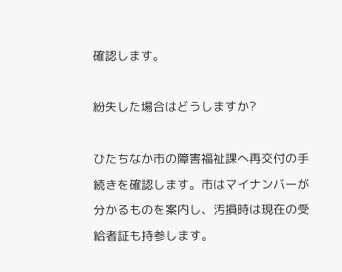確認します。

紛失した場合はどうしますか?

ひたちなか市の障害福祉課へ再交付の手続きを確認します。市はマイナンバーが分かるものを案内し、汚損時は現在の受給者証も持参します。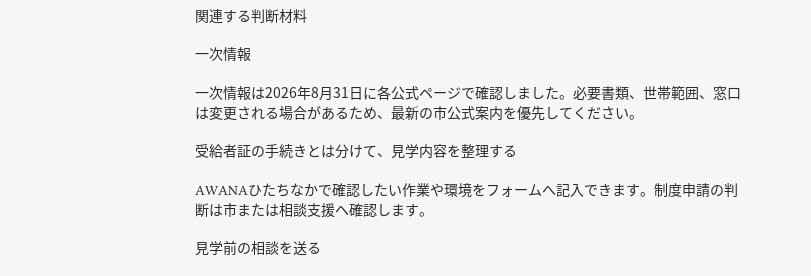関連する判断材料

一次情報

一次情報は2026年8月31日に各公式ページで確認しました。必要書類、世帯範囲、窓口は変更される場合があるため、最新の市公式案内を優先してください。

受給者証の手続きとは分けて、見学内容を整理する

AWANAひたちなかで確認したい作業や環境をフォームへ記入できます。制度申請の判断は市または相談支援へ確認します。

見学前の相談を送る